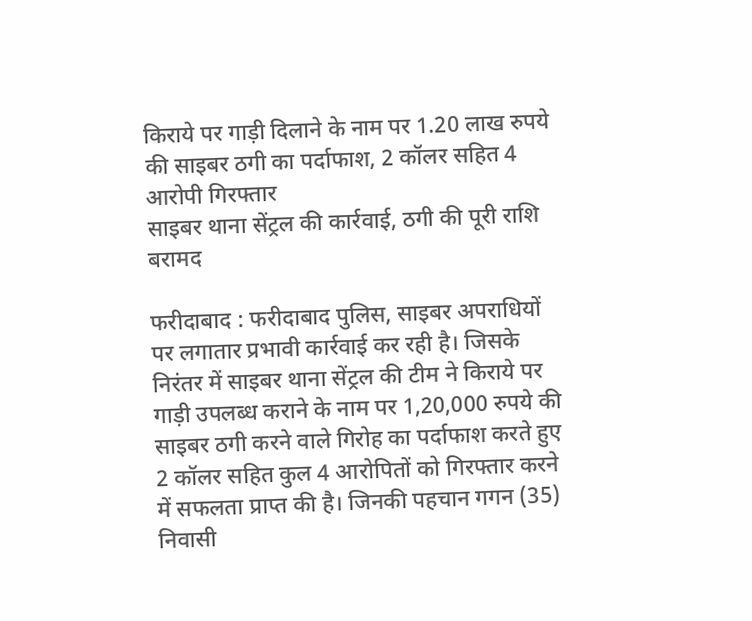किराये पर गाड़ी दिलाने के नाम पर 1.20 लाख रुपये की साइबर ठगी का पर्दाफाश, 2 कॉलर सहित 4 आरोपी गिरफ्तार
साइबर थाना सेंट्रल की कार्रवाई, ठगी की पूरी राशि बरामद

फरीदाबाद : फरीदाबाद पुलिस, साइबर अपराधियों पर लगातार प्रभावी कार्रवाई कर रही है। जिसके निरंतर में साइबर थाना सेंट्रल की टीम ने किराये पर गाड़ी उपलब्ध कराने के नाम पर 1,20,000 रुपये की साइबर ठगी करने वाले गिरोह का पर्दाफाश करते हुए 2 कॉलर सहित कुल 4 आरोपितों को गिरफ्तार करने में सफलता प्राप्त की है। जिनकी पहचान गगन (35) निवासी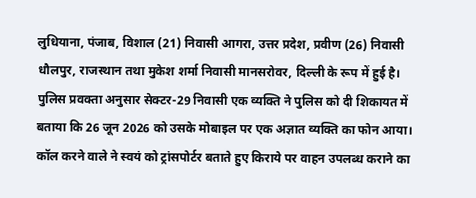लुधियाना, पंजाब, विशाल (21) निवासी आगरा, उत्तर प्रदेश, प्रवीण (26) निवासी धौलपुर, राजस्थान तथा मुकेश शर्मा निवासी मानसरोवर, दिल्ली के रूप में हुई है।
पुलिस प्रवक्ता अनुसार सेक्टर-29 निवासी एक व्यक्ति ने पुलिस को दी शिकायत में बताया कि 26 जून 2026 को उसके मोबाइल पर एक अज्ञात व्यक्ति का फोन आया। कॉल करने वाले ने स्वयं को ट्रांसपोर्टर बताते हुए किराये पर वाहन उपलब्ध कराने का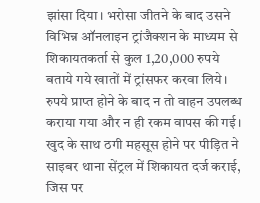झांसा दिया। भरोसा जीतने के बाद उसने विभिन्न ऑनलाइन ट्रांजैक्शन के माध्यम से शिकायतकर्ता से कुल 1,20,000 रुपये बताये गये खातों में ट्रांसफर करवा लिये। रुपये प्राप्त होने के बाद न तो वाहन उपलब्ध कराया गया और न ही रकम वापस की गई। खुद के साथ ठगी महसूस होने पर पीड़ित ने साइबर थाना सेंट्रल में शिकायत दर्ज कराई, जिस पर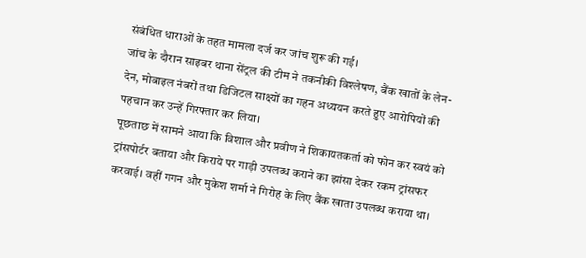संबंधित धाराओं के तहत मामला दर्ज कर जांच शुरू की गई।
जांच के दौरान साइबर थाना सेंट्रल की टीम ने तकनीकी विश्लेषण, बैंक खातों के लेन-देन, मोबाइल नंबरों तथा डिजिटल साक्ष्यों का गहन अध्ययन करते हुए आरोपियों की पहचान कर उन्हें गिरफ्तार कर लिया।
पूछताछ में सामने आया कि विशाल और प्रवीण ने शिकायतकर्ता को फोन कर स्वयं को ट्रांसपोर्टर बताया और किराये पर गाड़ी उपलब्ध कराने का झांसा देकर रकम ट्रांसफर करवाई। वहीं गगन और मुकेश शर्मा ने गिरोह के लिए बैंक खाता उपलब्ध कराया था।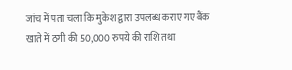जांच में पता चला कि मुकेश द्वारा उपलब्ध कराए गए बैंक खाते में ठगी की 50,000 रुपये की राशि तथा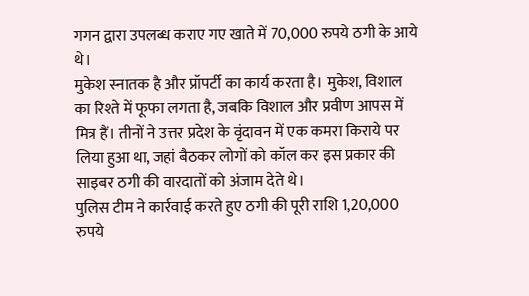गगन द्वारा उपलब्ध कराए गए खाते में 70,000 रुपये ठगी के आये थे।
मुकेश स्नातक है और प्रॉपर्टी का कार्य करता है। मुकेश, विशाल का रिश्ते में फूफा लगता है, जबकि विशाल और प्रवीण आपस में मित्र हैं। तीनों ने उत्तर प्रदेश के वृंदावन में एक कमरा किराये पर लिया हुआ था, जहां बैठकर लोगों को कॉल कर इस प्रकार की साइबर ठगी की वारदातों को अंजाम देते थे।
पुलिस टीम ने कार्रवाई करते हुए ठगी की पूरी राशि 1,20,000 रुपये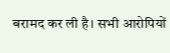बरामद कर ली है। सभी आरोपियों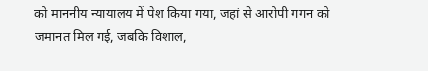को माननीय न्यायालय में पेश किया गया, जहां से आरोपी गगन को जमानत मिल गई, जबकि विशाल,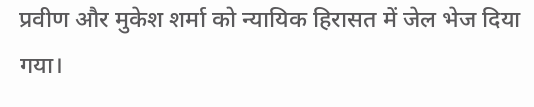प्रवीण और मुकेश शर्मा को न्यायिक हिरासत में जेल भेज दिया गया।